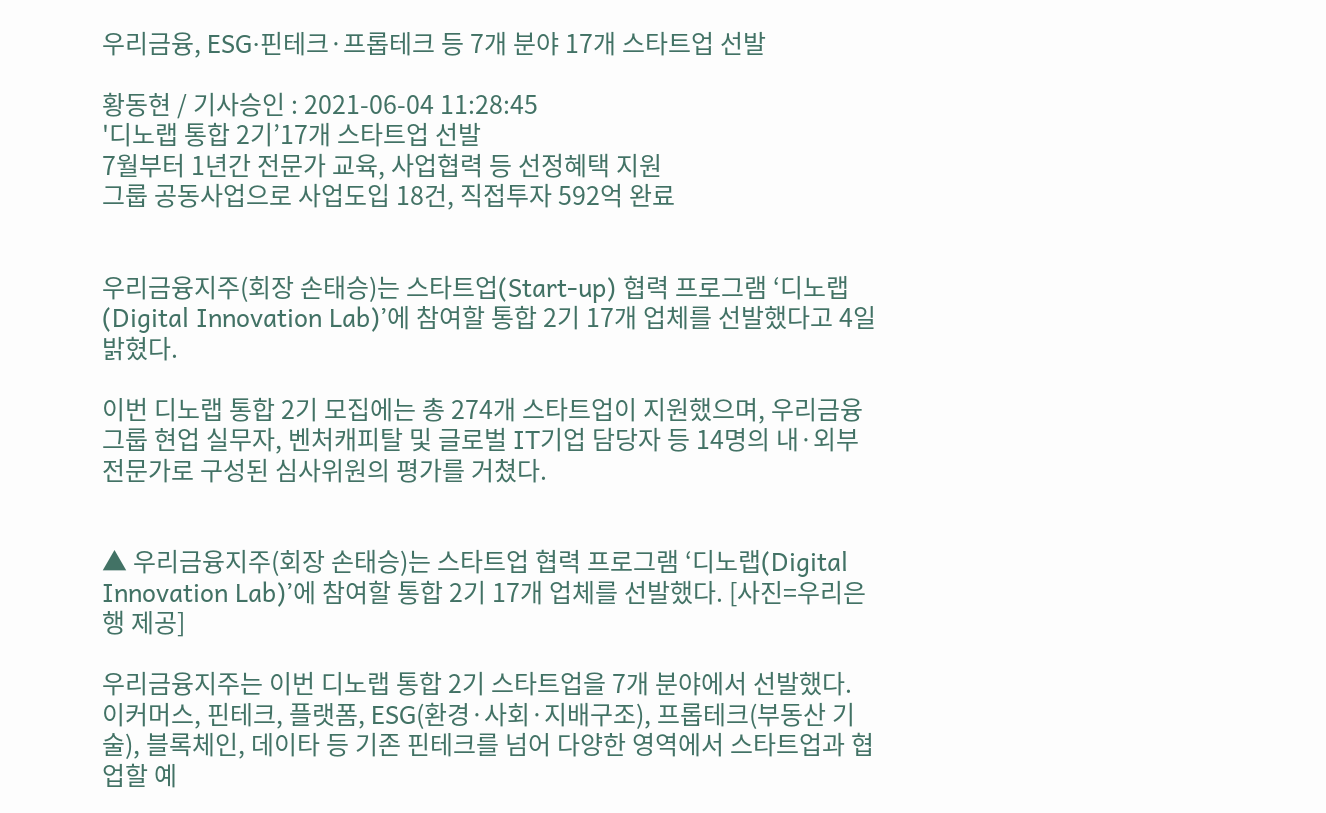우리금융, ESG·핀테크·프롭테크 등 7개 분야 17개 스타트업 선발

황동현 / 기사승인 : 2021-06-04 11:28:45
'디노랩 통합 2기’17개 스타트업 선발
7월부터 1년간 전문가 교육, 사업협력 등 선정혜택 지원
그룹 공동사업으로 사업도입 18건, 직접투자 592억 완료


우리금융지주(회장 손태승)는 스타트업(Start-up) 협력 프로그램 ‘디노랩(Digital Innovation Lab)’에 참여할 통합 2기 17개 업체를 선발했다고 4일 밝혔다.

이번 디노랩 통합 2기 모집에는 총 274개 스타트업이 지원했으며, 우리금융그룹 현업 실무자, 벤처캐피탈 및 글로벌 IT기업 담당자 등 14명의 내·외부 전문가로 구성된 심사위원의 평가를 거쳤다.


▲ 우리금융지주(회장 손태승)는 스타트업 협력 프로그램 ‘디노랩(Digital Innovation Lab)’에 참여할 통합 2기 17개 업체를 선발했다. [사진=우리은행 제공]

우리금융지주는 이번 디노랩 통합 2기 스타트업을 7개 분야에서 선발했다. 이커머스, 핀테크, 플랫폼, ESG(환경·사회·지배구조), 프롭테크(부동산 기술), 블록체인, 데이타 등 기존 핀테크를 넘어 다양한 영역에서 스타트업과 협업할 예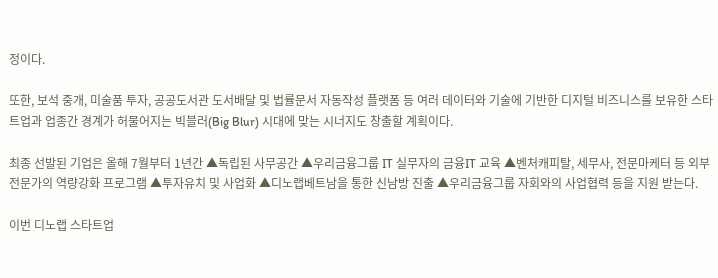정이다.

또한, 보석 중개, 미술품 투자, 공공도서관 도서배달 및 법률문서 자동작성 플랫폼 등 여러 데이터와 기술에 기반한 디지털 비즈니스를 보유한 스타트업과 업종간 경계가 허물어지는 빅블러(Big Blur) 시대에 맞는 시너지도 창출할 계획이다.

최종 선발된 기업은 올해 7월부터 1년간 ▲독립된 사무공간 ▲우리금융그룹 IT 실무자의 금융IT 교육 ▲벤처캐피탈, 세무사, 전문마케터 등 외부전문가의 역량강화 프로그램 ▲투자유치 및 사업화 ▲디노랩베트남을 통한 신남방 진출 ▲우리금융그룹 자회와의 사업협력 등을 지원 받는다.

이번 디노랩 스타트업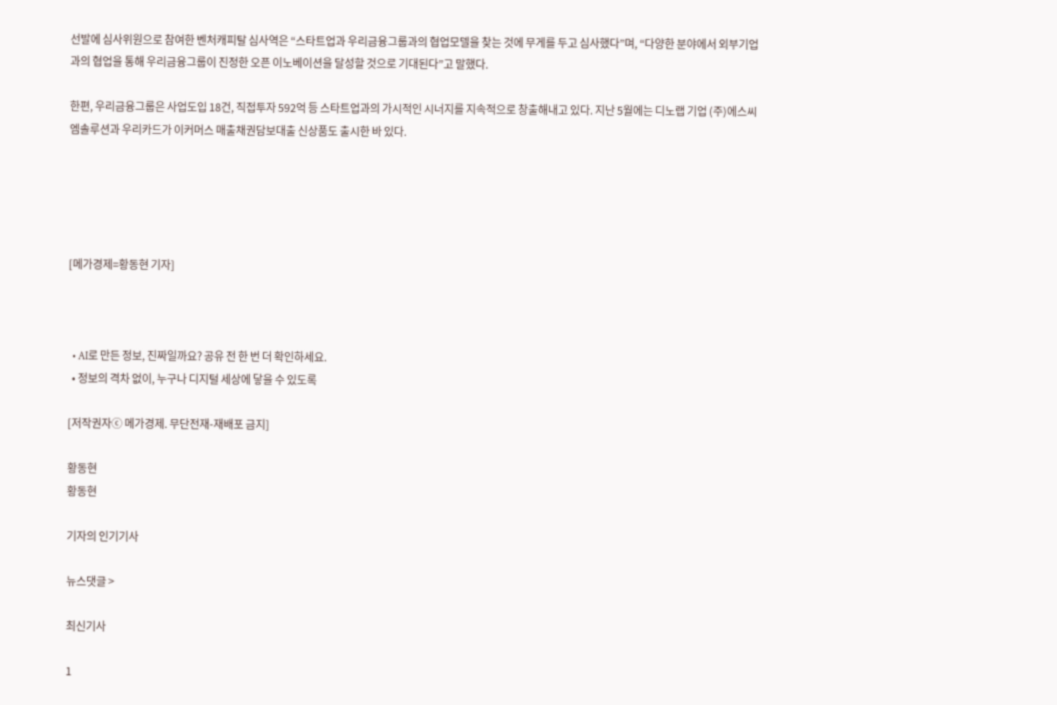선발에 심사위원으로 참여한 벤처캐피탈 심사역은 “스타트업과 우리금융그룹과의 협업모델을 찾는 것에 무게를 두고 심사했다”며, “다양한 분야에서 외부기업과의 협업을 통해 우리금융그룹이 진정한 오픈 이노베이션을 달성할 것으로 기대된다”고 말했다.

한편, 우리금융그룹은 사업도입 18건, 직접투자 592억 등 스타트업과의 가시적인 시너지를 지속적으로 창출해내고 있다. 지난 5월에는 디노랩 기업 (주)에스씨엠솔루션과 우리카드가 이커머스 매출채권담보대출 신상품도 출시한 바 있다.





[메가경제=황동현 기자]



  • AI로 만든 정보, 진짜일까요? 공유 전 한 번 더 확인하세요.
  • 정보의 격차 없이, 누구나 디지털 세상에 닿을 수 있도록

[저작권자ⓒ 메가경제. 무단전재-재배포 금지]

황동현
황동현

기자의 인기기사

뉴스댓글 >

최신기사

1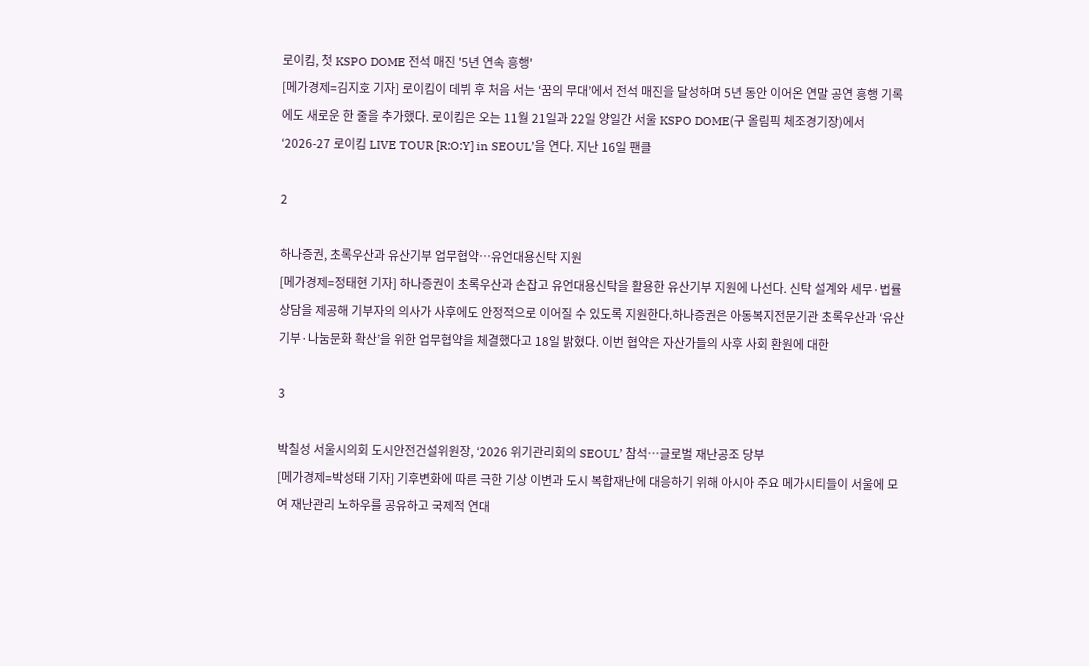로이킴, 첫 KSPO DOME 전석 매진 '5년 연속 흥행'
[메가경제=김지호 기자] 로이킴이 데뷔 후 처음 서는 ‘꿈의 무대’에서 전석 매진을 달성하며 5년 동안 이어온 연말 공연 흥행 기록에도 새로운 한 줄을 추가했다. 로이킴은 오는 11월 21일과 22일 양일간 서울 KSPO DOME(구 올림픽 체조경기장)에서 ‘2026-27 로이킴 LIVE TOUR [R:O:Y] in SEOUL’을 연다. 지난 16일 팬클

2

하나증권, 초록우산과 유산기부 업무협약…유언대용신탁 지원
[메가경제=정태현 기자] 하나증권이 초록우산과 손잡고 유언대용신탁을 활용한 유산기부 지원에 나선다. 신탁 설계와 세무·법률 상담을 제공해 기부자의 의사가 사후에도 안정적으로 이어질 수 있도록 지원한다.하나증권은 아동복지전문기관 초록우산과 ‘유산기부·나눔문화 확산’을 위한 업무협약을 체결했다고 18일 밝혔다. 이번 협약은 자산가들의 사후 사회 환원에 대한

3

박칠성 서울시의회 도시안전건설위원장, ‘2026 위기관리회의 SEOUL’ 참석…글로벌 재난공조 당부
[메가경제=박성태 기자] 기후변화에 따른 극한 기상 이변과 도시 복합재난에 대응하기 위해 아시아 주요 메가시티들이 서울에 모여 재난관리 노하우를 공유하고 국제적 연대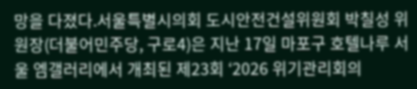망을 다졌다.서울특별시의회 도시안전건설위원회 박칠성 위원장(더불어민주당, 구로4)은 지난 17일 마포구 호텔나루 서울 엠갤러리에서 개최된 제23회 ‘2026 위기관리회의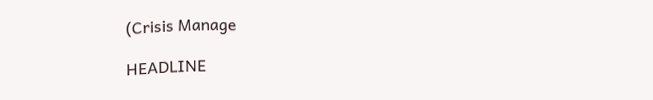(Crisis Manage

HEADLINE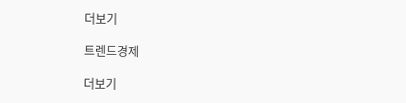더보기

트렌드경제

더보기